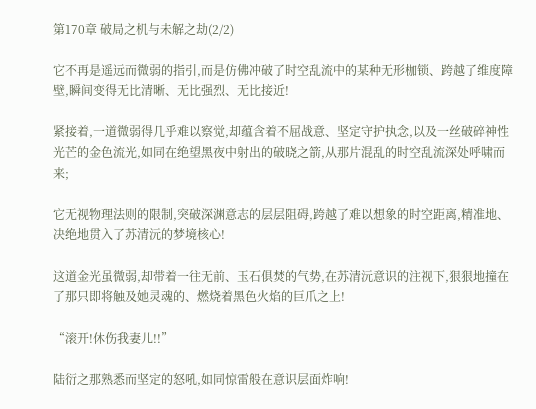第170章 破局之机与未解之劫(2/2)

它不再是遥远而微弱的指引,而是仿佛冲破了时空乱流中的某种无形枷锁、跨越了维度障壁,瞬间变得无比清晰、无比强烈、无比接近!

紧接着,一道微弱得几乎难以察觉,却蕴含着不屈战意、坚定守护执念,以及一丝破碎神性光芒的金色流光,如同在绝望黑夜中射出的破晓之箭,从那片混乱的时空乱流深处呼啸而来;

它无视物理法则的限制,突破深渊意志的层层阻碍,跨越了难以想象的时空距离,精准地、决绝地贯入了苏清沅的梦境核心!

这道金光虽微弱,却带着一往无前、玉石俱焚的气势,在苏清沅意识的注视下,狠狠地撞在了那只即将触及她灵魂的、燃烧着黑色火焰的巨爪之上!

“滚开!休伤我妻儿!!”

陆衍之那熟悉而坚定的怒吼,如同惊雷般在意识层面炸响!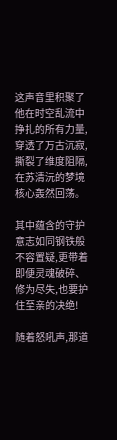这声音里积聚了他在时空乱流中挣扎的所有力量,穿透了万古沉寂,撕裂了维度阻隔,在苏清沅的梦境核心轰然回荡。

其中蕴含的守护意志如同钢铁般不容置疑,更带着即便灵魂破碎、修为尽失,也要护住至亲的决绝!

随着怒吼声,那道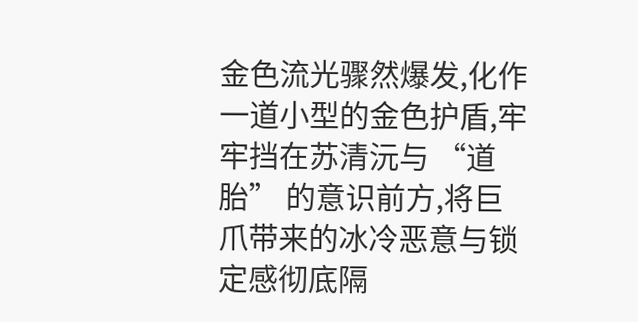金色流光骤然爆发,化作一道小型的金色护盾,牢牢挡在苏清沅与 “道胎” 的意识前方,将巨爪带来的冰冷恶意与锁定感彻底隔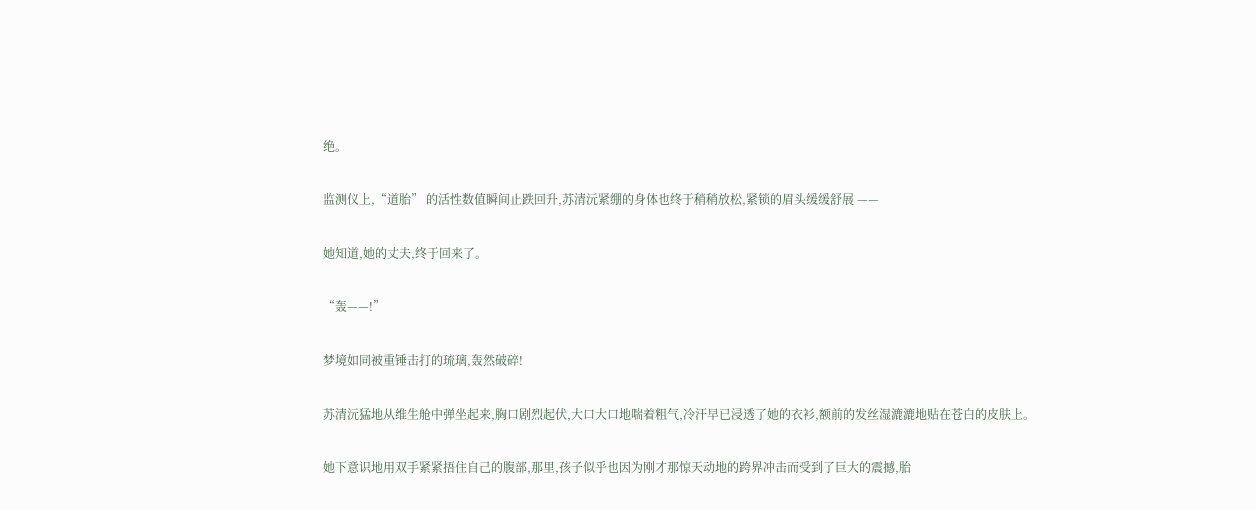绝。

监测仪上,“道胎” 的活性数值瞬间止跌回升,苏清沅紧绷的身体也终于稍稍放松,紧锁的眉头缓缓舒展 ——

她知道,她的丈夫,终于回来了。

“轰——!”

梦境如同被重锤击打的琉璃,轰然破碎!

苏清沅猛地从维生舱中弹坐起来,胸口剧烈起伏,大口大口地喘着粗气,冷汗早已浸透了她的衣衫,额前的发丝湿漉漉地贴在苍白的皮肤上。

她下意识地用双手紧紧捂住自己的腹部,那里,孩子似乎也因为刚才那惊天动地的跨界冲击而受到了巨大的震撼,胎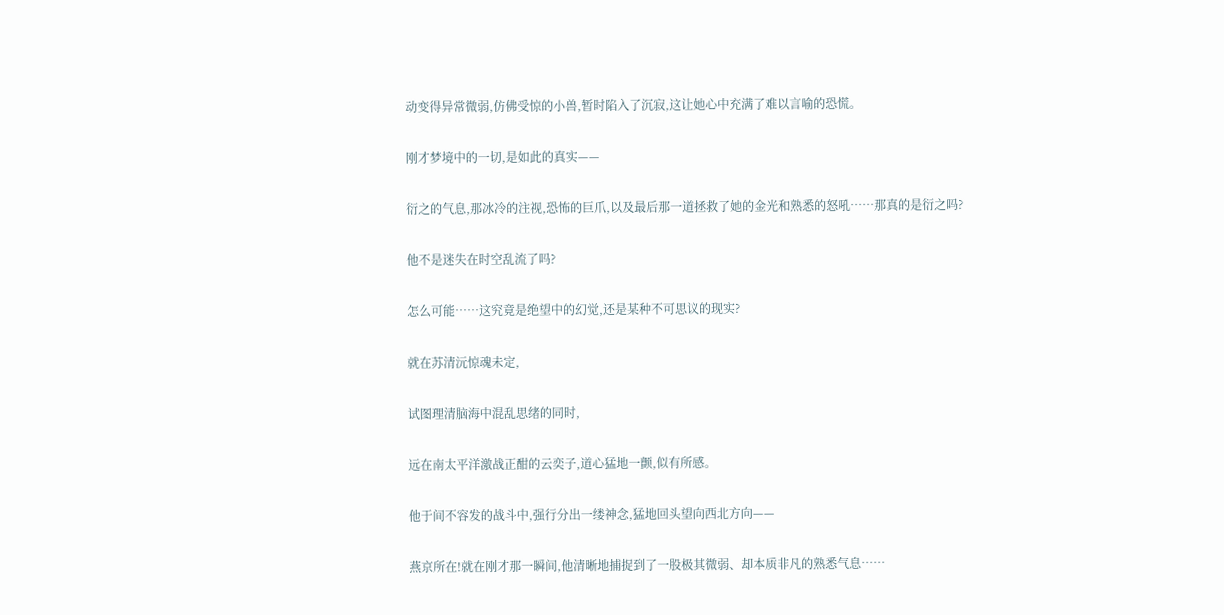动变得异常微弱,仿佛受惊的小兽,暂时陷入了沉寂,这让她心中充满了难以言喻的恐慌。

刚才梦境中的一切,是如此的真实——

衍之的气息,那冰冷的注视,恐怖的巨爪,以及最后那一道拯救了她的金光和熟悉的怒吼……那真的是衍之吗?

他不是迷失在时空乱流了吗?

怎么可能……这究竟是绝望中的幻觉,还是某种不可思议的现实?

就在苏清沅惊魂未定,

试图理清脑海中混乱思绪的同时,

远在南太平洋激战正酣的云奕子,道心猛地一颤,似有所感。

他于间不容发的战斗中,强行分出一缕神念,猛地回头望向西北方向——

燕京所在!就在刚才那一瞬间,他清晰地捕捉到了一股极其微弱、却本质非凡的熟悉气息……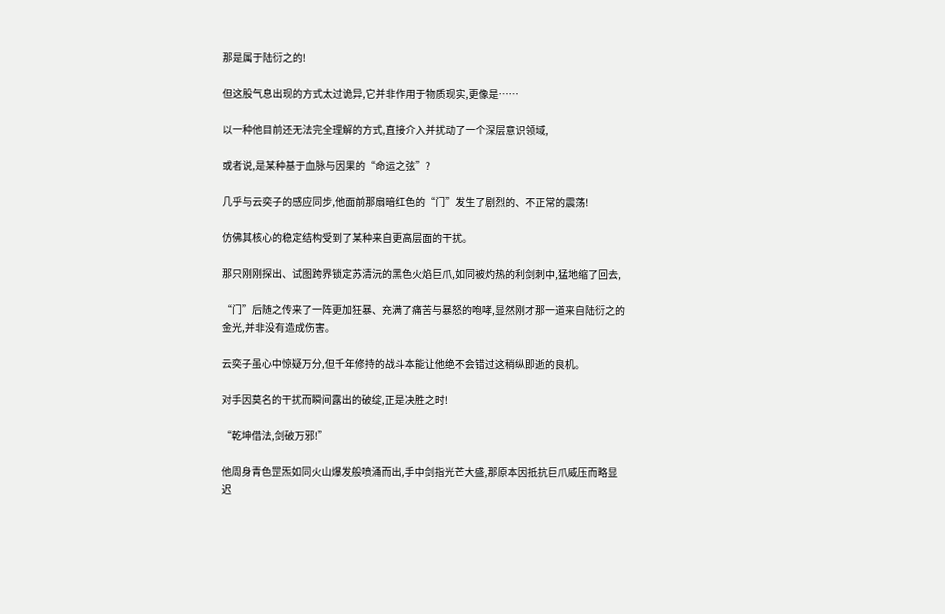那是属于陆衍之的!

但这股气息出现的方式太过诡异,它并非作用于物质现实,更像是……

以一种他目前还无法完全理解的方式,直接介入并扰动了一个深层意识领域,

或者说,是某种基于血脉与因果的“命运之弦”?

几乎与云奕子的感应同步,他面前那扇暗红色的“门”发生了剧烈的、不正常的震荡!

仿佛其核心的稳定结构受到了某种来自更高层面的干扰。

那只刚刚探出、试图跨界锁定苏清沅的黑色火焰巨爪,如同被灼热的利剑刺中,猛地缩了回去,

“门”后随之传来了一阵更加狂暴、充满了痛苦与暴怒的咆哮,显然刚才那一道来自陆衍之的金光,并非没有造成伤害。

云奕子虽心中惊疑万分,但千年修持的战斗本能让他绝不会错过这稍纵即逝的良机。

对手因莫名的干扰而瞬间露出的破绽,正是决胜之时!

“乾坤借法,剑破万邪!”

他周身青色罡炁如同火山爆发般喷涌而出,手中剑指光芒大盛,那原本因抵抗巨爪威压而略显迟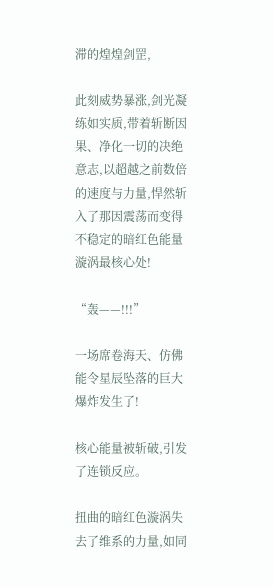滞的煌煌剑罡,

此刻威势暴涨,剑光凝练如实质,带着斩断因果、净化一切的决绝意志,以超越之前数倍的速度与力量,悍然斩入了那因震荡而变得不稳定的暗红色能量漩涡最核心处!

“轰——!!!”

一场席卷海天、仿佛能令星辰坠落的巨大爆炸发生了!

核心能量被斩破,引发了连锁反应。

扭曲的暗红色漩涡失去了维系的力量,如同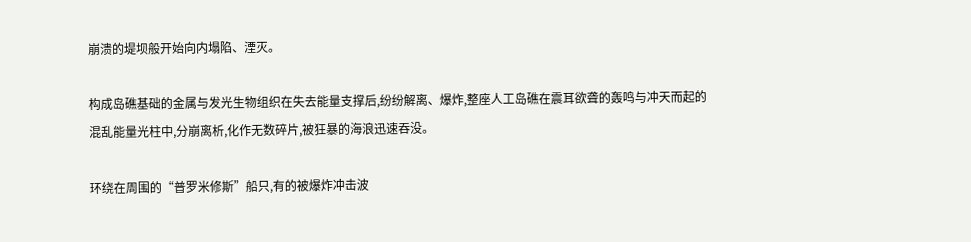崩溃的堤坝般开始向内塌陷、湮灭。

构成岛礁基础的金属与发光生物组织在失去能量支撑后,纷纷解离、爆炸,整座人工岛礁在震耳欲聋的轰鸣与冲天而起的混乱能量光柱中,分崩离析,化作无数碎片,被狂暴的海浪迅速吞没。

环绕在周围的“普罗米修斯”船只,有的被爆炸冲击波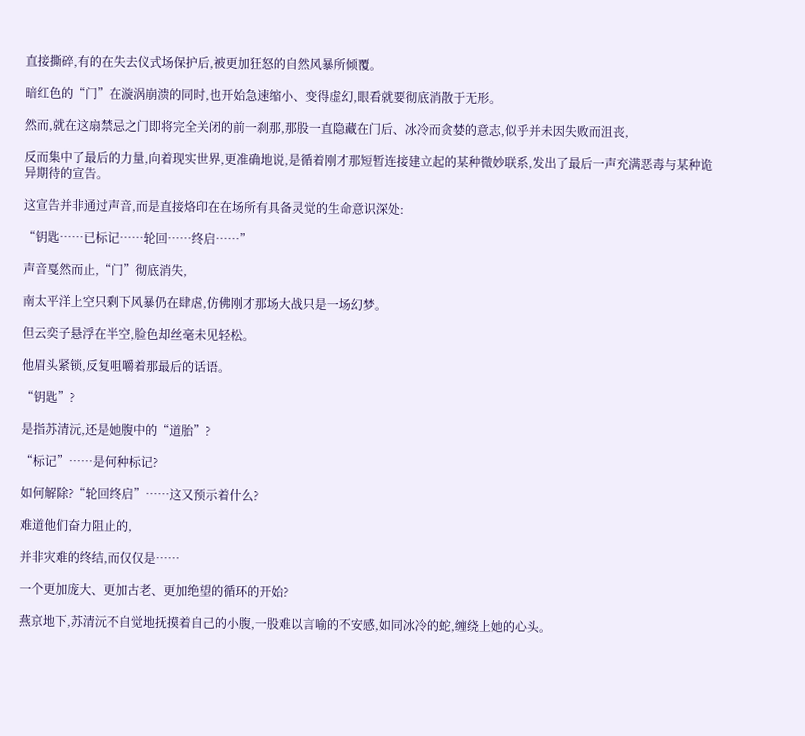直接撕碎,有的在失去仪式场保护后,被更加狂怒的自然风暴所倾覆。

暗红色的“门”在漩涡崩溃的同时,也开始急速缩小、变得虚幻,眼看就要彻底消散于无形。

然而,就在这扇禁忌之门即将完全关闭的前一刹那,那股一直隐藏在门后、冰冷而贪婪的意志,似乎并未因失败而沮丧,

反而集中了最后的力量,向着现实世界,更准确地说,是循着刚才那短暂连接建立起的某种微妙联系,发出了最后一声充满恶毒与某种诡异期待的宣告。

这宣告并非通过声音,而是直接烙印在在场所有具备灵觉的生命意识深处:

“钥匙……已标记……轮回……终启……”

声音戛然而止,“门”彻底消失,

南太平洋上空只剩下风暴仍在肆虐,仿佛刚才那场大战只是一场幻梦。

但云奕子悬浮在半空,脸色却丝毫未见轻松。

他眉头紧锁,反复咀嚼着那最后的话语。

“钥匙”?

是指苏清沅,还是她腹中的“道胎”?

“标记”……是何种标记?

如何解除?“轮回终启”……这又预示着什么?

难道他们奋力阻止的,

并非灾难的终结,而仅仅是……

一个更加庞大、更加古老、更加绝望的循环的开始?

燕京地下,苏清沅不自觉地抚摸着自己的小腹,一股难以言喻的不安感,如同冰冷的蛇,缠绕上她的心头。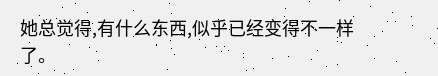她总觉得,有什么东西,似乎已经变得不一样了。